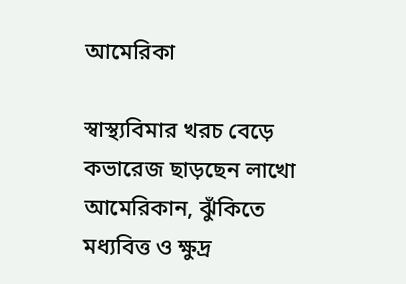আমেরিকা

স্বাস্থ্যবিমার খরচ বেড়ে কভারেজ ছাড়ছেন লাখো আমেরিকান, ঝুঁকিতে মধ্যবিত্ত ও ক্ষুদ্র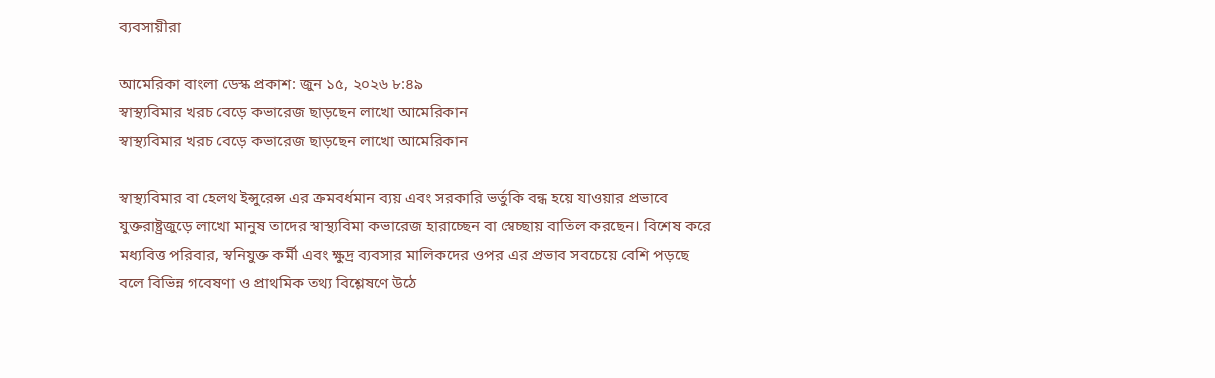ব্যবসায়ীরা

আমেরিকা বাংলা ডেস্ক প্রকাশ: জুন ১৫, ২০২৬ ৮:৪৯
স্বাস্থ্যবিমার খরচ বেড়ে কভারেজ ছাড়ছেন লাখো আমেরিকান
স্বাস্থ্যবিমার খরচ বেড়ে কভারেজ ছাড়ছেন লাখো আমেরিকান

স্বাস্থ্যবিমার বা হেলথ ইন্সুরেন্স এর ক্রমবর্ধমান ব্যয় এবং সরকারি ভর্তুকি বন্ধ হয়ে যাওয়ার প্রভাবে যুক্তরাষ্ট্রজুড়ে লাখো মানুষ তাদের স্বাস্থ্যবিমা কভারেজ হারাচ্ছেন বা স্বেচ্ছায় বাতিল করছেন। বিশেষ করে মধ্যবিত্ত পরিবার, স্বনিযুক্ত কর্মী এবং ক্ষুদ্র ব্যবসার মালিকদের ওপর এর প্রভাব সবচেয়ে বেশি পড়ছে বলে বিভিন্ন গবেষণা ও প্রাথমিক তথ্য বিশ্লেষণে উঠে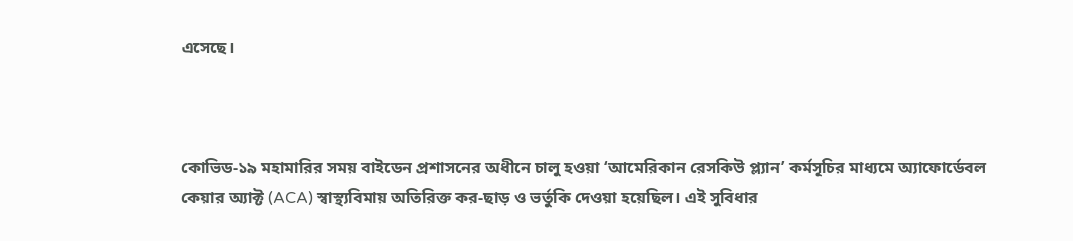এসেছে।



কোভিড-১৯ মহামারির সময় বাইডেন প্রশাসনের অধীনে চালু হওয়া ‘আমেরিকান রেসকিউ প্ল্যান’ কর্মসূচির মাধ্যমে অ্যাফোর্ডেবল কেয়ার অ্যাক্ট (ACA) স্বাস্থ্যবিমায় অতিরিক্ত কর-ছাড় ও ভর্তুকি দেওয়া হয়েছিল। এই সুবিধার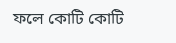ফলে কোটি কোটি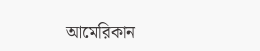আমেরিকান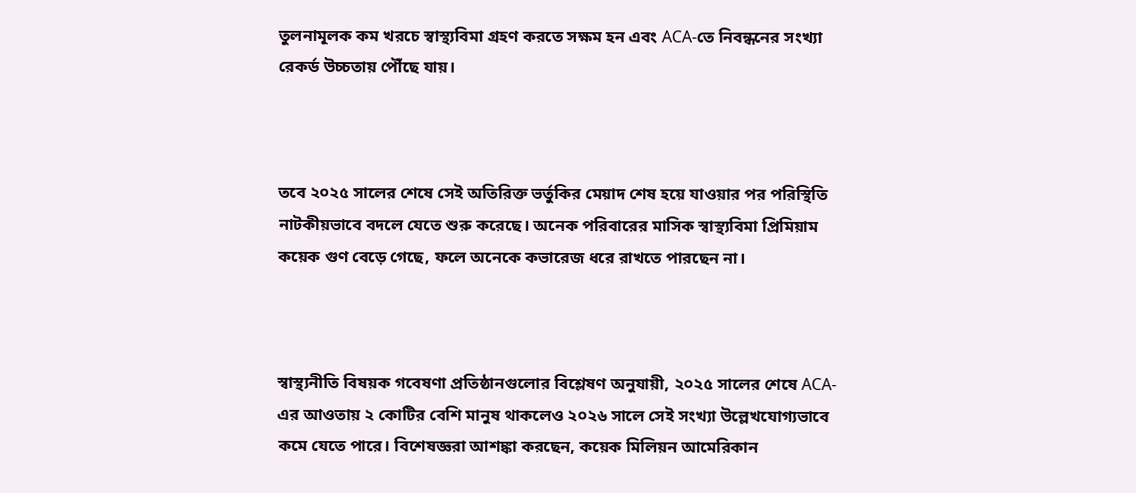তুলনামূলক কম খরচে স্বাস্থ্যবিমা গ্রহণ করতে সক্ষম হন এবং ACA-তে নিবন্ধনের সংখ্যা রেকর্ড উচ্চতায় পৌঁছে যায়।



তবে ২০২৫ সালের শেষে সেই অতিরিক্ত ভর্তুকির মেয়াদ শেষ হয়ে যাওয়ার পর পরিস্থিতি নাটকীয়ভাবে বদলে যেতে শুরু করেছে। অনেক পরিবারের মাসিক স্বাস্থ্যবিমা প্রিমিয়াম কয়েক গুণ বেড়ে গেছে, ফলে অনেকে কভারেজ ধরে রাখতে পারছেন না।



স্বাস্থ্যনীতি বিষয়ক গবেষণা প্রতিষ্ঠানগুলোর বিশ্লেষণ অনুযায়ী, ২০২৫ সালের শেষে ACA-এর আওতায় ২ কোটির বেশি মানুষ থাকলেও ২০২৬ সালে সেই সংখ্যা উল্লেখযোগ্যভাবে কমে যেতে পারে। বিশেষজ্ঞরা আশঙ্কা করছেন, কয়েক মিলিয়ন আমেরিকান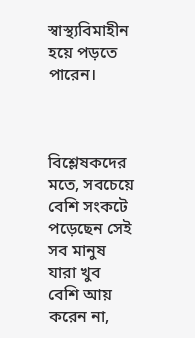স্বাস্থ্যবিমাহীন হয়ে পড়তে পারেন।



বিশ্লেষকদের মতে, সবচেয়ে বেশি সংকটে পড়েছেন সেই সব মানুষ যারা খুব বেশি আয় করেন না,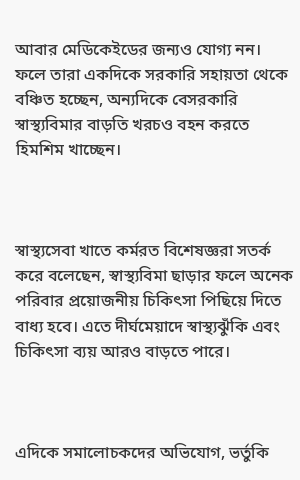আবার মেডিকেইডের জন্যও যোগ্য নন। ফলে তারা একদিকে সরকারি সহায়তা থেকে বঞ্চিত হচ্ছেন, অন্যদিকে বেসরকারি স্বাস্থ্যবিমার বাড়তি খরচও বহন করতে হিমশিম খাচ্ছেন।



স্বাস্থ্যসেবা খাতে কর্মরত বিশেষজ্ঞরা সতর্ক করে বলেছেন, স্বাস্থ্যবিমা ছাড়ার ফলে অনেক পরিবার প্রয়োজনীয় চিকিৎসা পিছিয়ে দিতে বাধ্য হবে। এতে দীর্ঘমেয়াদে স্বাস্থ্যঝুঁকি এবং চিকিৎসা ব্যয় আরও বাড়তে পারে।



এদিকে সমালোচকদের অভিযোগ, ভর্তুকি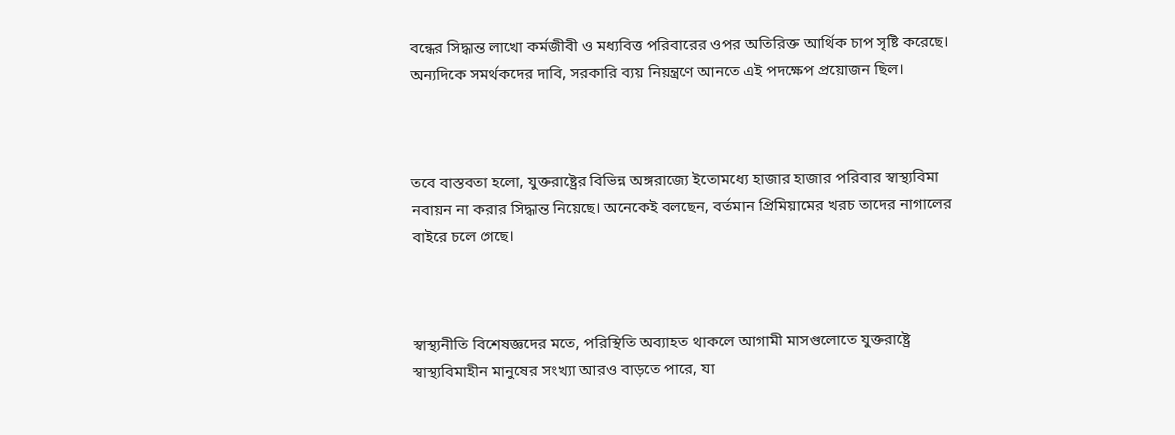বন্ধের সিদ্ধান্ত লাখো কর্মজীবী ও মধ্যবিত্ত পরিবারের ওপর অতিরিক্ত আর্থিক চাপ সৃষ্টি করেছে। অন্যদিকে সমর্থকদের দাবি, সরকারি ব্যয় নিয়ন্ত্রণে আনতে এই পদক্ষেপ প্রয়োজন ছিল।



তবে বাস্তবতা হলো, যুক্তরাষ্ট্রের বিভিন্ন অঙ্গরাজ্যে ইতোমধ্যে হাজার হাজার পরিবার স্বাস্থ্যবিমা নবায়ন না করার সিদ্ধান্ত নিয়েছে। অনেকেই বলছেন, বর্তমান প্রিমিয়ামের খরচ তাদের নাগালের বাইরে চলে গেছে।



স্বাস্থ্যনীতি বিশেষজ্ঞদের মতে, পরিস্থিতি অব্যাহত থাকলে আগামী মাসগুলোতে যুক্তরাষ্ট্রে স্বাস্থ্যবিমাহীন মানুষের সংখ্যা আরও বাড়তে পারে, যা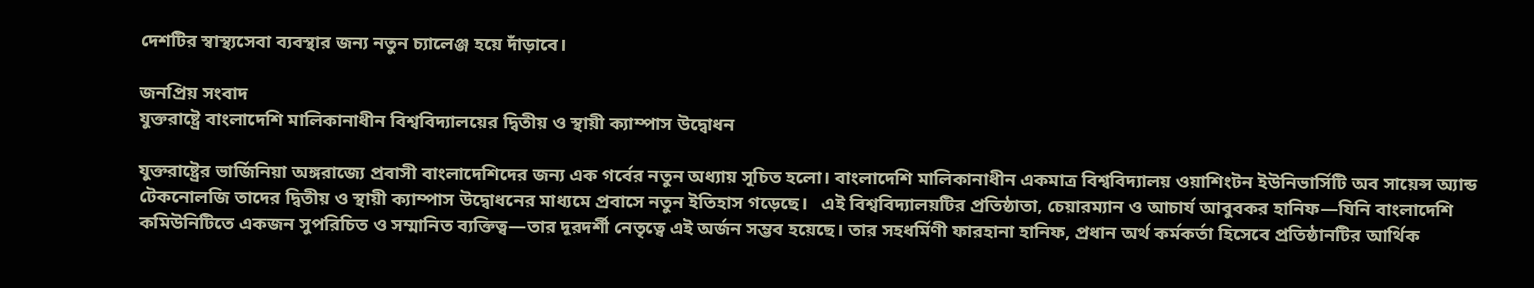দেশটির স্বাস্থ্যসেবা ব্যবস্থার জন্য নতুন চ্যালেঞ্জ হয়ে দাঁড়াবে।

জনপ্রিয় সংবাদ
যুক্তরাষ্ট্রে বাংলাদেশি মালিকানাধীন বিশ্ববিদ্যালয়ের দ্বিতীয় ও স্থায়ী ক্যাম্পাস উদ্বোধন

যুক্তরাষ্ট্রের ভার্জিনিয়া অঙ্গরাজ্যে প্রবাসী বাংলাদেশিদের জন্য এক গর্বের নতুন অধ্যায় সূচিত হলো। বাংলাদেশি মালিকানাধীন একমাত্র বিশ্ববিদ্যালয় ওয়াশিংটন ইউনিভার্সিটি অব সায়েন্স অ্যান্ড টেকনোলজি তাদের দ্বিতীয় ও স্থায়ী ক্যাম্পাস উদ্বোধনের মাধ্যমে প্রবাসে নতুন ইতিহাস গড়েছে।   এই বিশ্ববিদ্যালয়টির প্রতিষ্ঠাতা, চেয়ারম্যান ও আচার্য আবুবকর হানিফ—যিনি বাংলাদেশি কমিউনিটিতে একজন সুপরিচিত ও সম্মানিত ব্যক্তিত্ব—তার দূরদর্শী নেতৃত্বে এই অর্জন সম্ভব হয়েছে। তার সহধর্মিণী ফারহানা হানিফ, প্রধান অর্থ কর্মকর্তা হিসেবে প্রতিষ্ঠানটির আর্থিক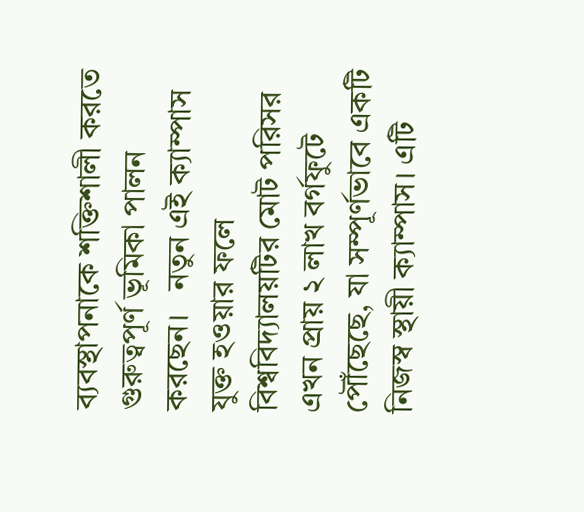ব্যবস্থাপনাকে শক্তিশালী করতে গুরুত্বপূর্ণ ভূমিকা পালন করছেন।   নতুন এই ক্যাম্পাস যুক্ত হওয়ার ফলে বিশ্ববিদ্যালয়টির মোট পরিসর এখন প্রায় ২ লাখ বর্গফুটে পৌঁছেছে, যা সম্পূর্ণভাবে একটি নিজস্ব স্থায়ী ক্যাম্পাস। এটি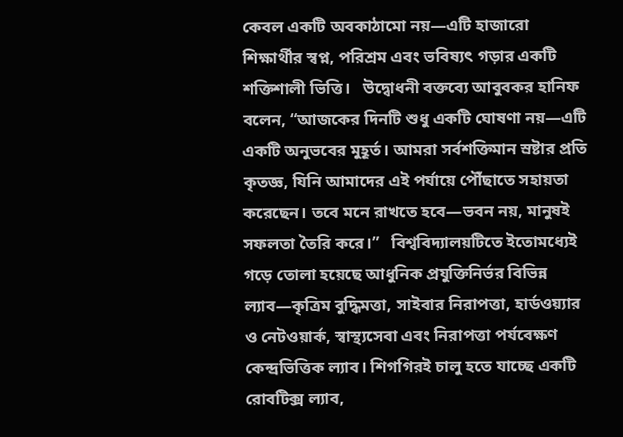কেবল একটি অবকাঠামো নয়—এটি হাজারো শিক্ষার্থীর স্বপ্ন, পরিশ্রম এবং ভবিষ্যৎ গড়ার একটি শক্তিশালী ভিত্তি।   উদ্বোধনী বক্তব্যে আবুবকর হানিফ বলেন, “আজকের দিনটি শুধু একটি ঘোষণা নয়—এটি একটি অনুভবের মুহূর্ত। আমরা সর্বশক্তিমান স্রষ্টার প্রতি কৃতজ্ঞ, যিনি আমাদের এই পর্যায়ে পৌঁছাতে সহায়তা করেছেন। তবে মনে রাখতে হবে—ভবন নয়, মানুষই সফলতা তৈরি করে।”   বিশ্ববিদ্যালয়টিতে ইতোমধ্যেই গড়ে তোলা হয়েছে আধুনিক প্রযুক্তিনির্ভর বিভিন্ন ল্যাব—কৃত্রিম বুদ্ধিমত্তা, সাইবার নিরাপত্তা, হার্ডওয়্যার ও নেটওয়ার্ক, স্বাস্থ্যসেবা এবং নিরাপত্তা পর্যবেক্ষণ কেন্দ্রভিত্তিক ল্যাব। শিগগিরই চালু হতে যাচ্ছে একটি রোবটিক্স ল্যাব,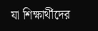যা শিক্ষার্থীদের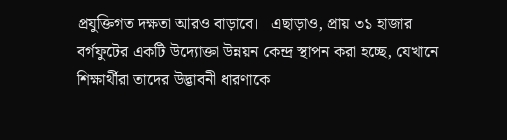প্রযুক্তিগত দক্ষতা আরও বাড়াবে।   এছাড়াও, প্রায় ৩১ হাজার বর্গফুটের একটি উদ্যোক্তা উন্নয়ন কেন্দ্র স্থাপন করা হচ্ছে, যেখানে শিক্ষার্থীরা তাদের উদ্ভাবনী ধারণাকে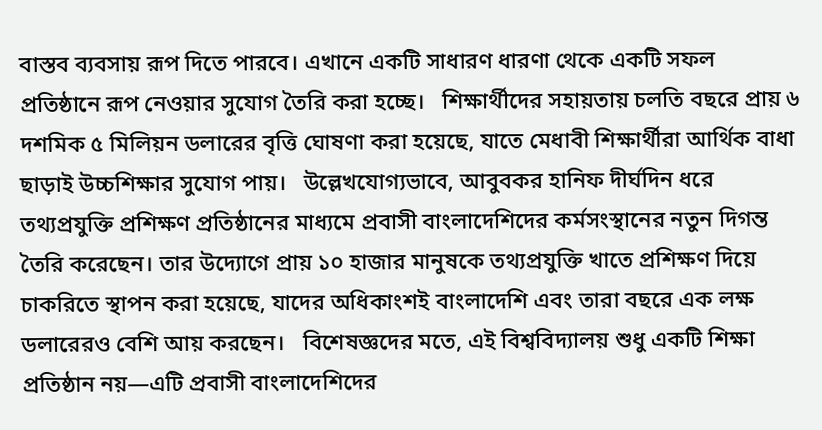বাস্তব ব্যবসায় রূপ দিতে পারবে। এখানে একটি সাধারণ ধারণা থেকে একটি সফল প্রতিষ্ঠানে রূপ নেওয়ার সুযোগ তৈরি করা হচ্ছে।   শিক্ষার্থীদের সহায়তায় চলতি বছরে প্রায় ৬ দশমিক ৫ মিলিয়ন ডলারের বৃত্তি ঘোষণা করা হয়েছে, যাতে মেধাবী শিক্ষার্থীরা আর্থিক বাধা ছাড়াই উচ্চশিক্ষার সুযোগ পায়।   উল্লেখযোগ্যভাবে, আবুবকর হানিফ দীর্ঘদিন ধরে তথ্যপ্রযুক্তি প্রশিক্ষণ প্রতিষ্ঠানের মাধ্যমে প্রবাসী বাংলাদেশিদের কর্মসংস্থানের নতুন দিগন্ত তৈরি করেছেন। তার উদ্যোগে প্রায় ১০ হাজার মানুষকে তথ্যপ্রযুক্তি খাতে প্রশিক্ষণ দিয়ে চাকরিতে স্থাপন করা হয়েছে, যাদের অধিকাংশই বাংলাদেশি এবং তারা বছরে এক লক্ষ ডলারেরও বেশি আয় করছেন।   বিশেষজ্ঞদের মতে, এই বিশ্ববিদ্যালয় শুধু একটি শিক্ষা প্রতিষ্ঠান নয়—এটি প্রবাসী বাংলাদেশিদের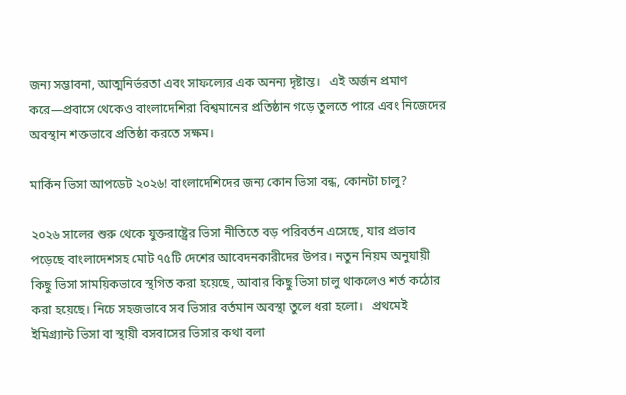জন্য সম্ভাবনা, আত্মনির্ভরতা এবং সাফল্যের এক অনন্য দৃষ্টান্ত।   এই অর্জন প্রমাণ করে—প্রবাসে থেকেও বাংলাদেশিরা বিশ্বমানের প্রতিষ্ঠান গড়ে তুলতে পারে এবং নিজেদের অবস্থান শক্তভাবে প্রতিষ্ঠা করতে সক্ষম।

মার্কিন ভিসা আপডেট ২০২৬! বাংলাদেশিদের জন্য কোন ভিসা বন্ধ, কোনটা চালু?

২০২৬ সালের শুরু থেকে যুক্তরাষ্ট্রের ভিসা নীতিতে বড় পরিবর্তন এসেছে, যার প্রভাব পড়েছে বাংলাদেশসহ মোট ৭৫টি দেশের আবেদনকারীদের উপর। নতুন নিয়ম অনুযায়ী কিছু ভিসা সাময়িকভাবে স্থগিত করা হয়েছে, আবার কিছু ভিসা চালু থাকলেও শর্ত কঠোর করা হয়েছে। নিচে সহজভাবে সব ভিসার বর্তমান অবস্থা তুলে ধরা হলো।   প্রথমেই ইমিগ্র্যান্ট ভিসা বা স্থায়ী বসবাসের ভিসার কথা বলা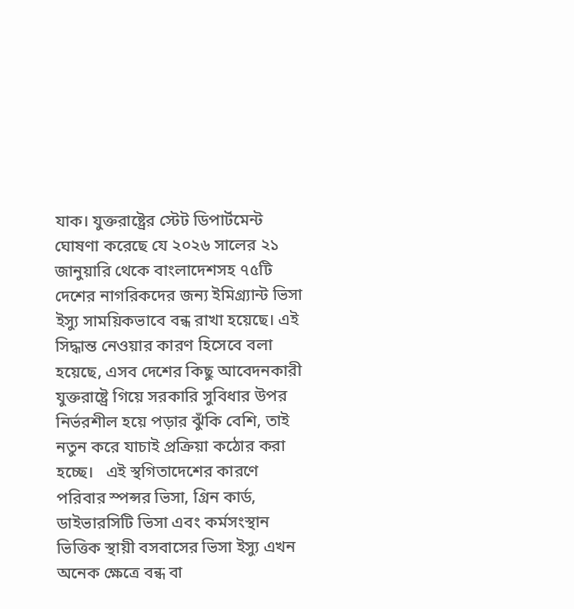যাক। যুক্তরাষ্ট্রের স্টেট ডিপার্টমেন্ট ঘোষণা করেছে যে ২০২৬ সালের ২১ জানুয়ারি থেকে বাংলাদেশসহ ৭৫টি দেশের নাগরিকদের জন্য ইমিগ্র্যান্ট ভিসা ইস্যু সাময়িকভাবে বন্ধ রাখা হয়েছে। এই সিদ্ধান্ত নেওয়ার কারণ হিসেবে বলা হয়েছে, এসব দেশের কিছু আবেদনকারী যুক্তরাষ্ট্রে গিয়ে সরকারি সুবিধার উপর নির্ভরশীল হয়ে পড়ার ঝুঁকি বেশি, তাই নতুন করে যাচাই প্রক্রিয়া কঠোর করা হচ্ছে।   এই স্থগিতাদেশের কারণে পরিবার স্পন্সর ভিসা, গ্রিন কার্ড, ডাইভারসিটি ভিসা এবং কর্মসংস্থান ভিত্তিক স্থায়ী বসবাসের ভিসা ইস্যু এখন অনেক ক্ষেত্রে বন্ধ বা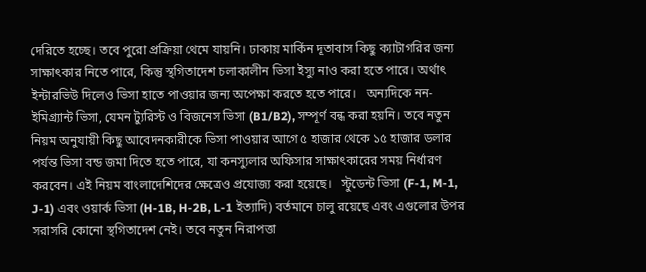দেরিতে হচ্ছে। তবে পুরো প্রক্রিয়া থেমে যায়নি। ঢাকায় মার্কিন দূতাবাস কিছু ক্যাটাগরির জন্য সাক্ষাৎকার নিতে পারে, কিন্তু স্থগিতাদেশ চলাকালীন ভিসা ইস্যু নাও করা হতে পারে। অর্থাৎ ইন্টারভিউ দিলেও ভিসা হাতে পাওয়ার জন্য অপেক্ষা করতে হতে পারে।   অন্যদিকে নন-ইমিগ্র্যান্ট ভিসা, যেমন ট্যুরিস্ট ও বিজনেস ভিসা (B1/B2), সম্পূর্ণ বন্ধ করা হয়নি। তবে নতুন নিয়ম অনুযায়ী কিছু আবেদনকারীকে ভিসা পাওয়ার আগে ৫ হাজার থেকে ১৫ হাজার ডলার পর্যন্ত ভিসা বন্ড জমা দিতে হতে পারে, যা কনস্যুলার অফিসার সাক্ষাৎকারের সময় নির্ধারণ করবেন। এই নিয়ম বাংলাদেশিদের ক্ষেত্রেও প্রযোজ্য করা হয়েছে।   স্টুডেন্ট ভিসা (F-1, M-1, J-1) এবং ওয়ার্ক ভিসা (H-1B, H-2B, L-1 ইত্যাদি) বর্তমানে চালু রয়েছে এবং এগুলোর উপর সরাসরি কোনো স্থগিতাদেশ নেই। তবে নতুন নিরাপত্তা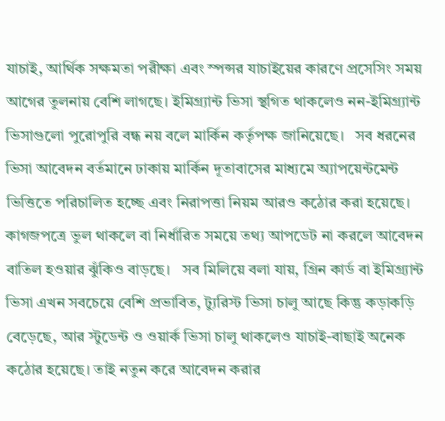যাচাই, আর্থিক সক্ষমতা পরীক্ষা এবং স্পন্সর যাচাইয়ের কারণে প্রসেসিং সময় আগের তুলনায় বেশি লাগছে। ইমিগ্র্যান্ট ভিসা স্থগিত থাকলেও নন-ইমিগ্র্যান্ট ভিসাগুলো পুরোপুরি বন্ধ নয় বলে মার্কিন কর্তৃপক্ষ জানিয়েছে।   সব ধরনের ভিসা আবেদন বর্তমানে ঢাকায় মার্কিন দূতাবাসের মাধ্যমে অ্যাপয়েন্টমেন্ট ভিত্তিতে পরিচালিত হচ্ছে এবং নিরাপত্তা নিয়ম আরও কঠোর করা হয়েছে। কাগজপত্রে ভুল থাকলে বা নির্ধারিত সময়ে তথ্য আপডেট না করলে আবেদন বাতিল হওয়ার ঝুঁকিও বাড়ছে।   সব মিলিয়ে বলা যায়, গ্রিন কার্ড বা ইমিগ্র্যান্ট ভিসা এখন সবচেয়ে বেশি প্রভাবিত, ট্যুরিস্ট ভিসা চালু আছে কিন্তু কড়াকড়ি বেড়েছে, আর স্টুডেন্ট ও ওয়ার্ক ভিসা চালু থাকলেও যাচাই-বাছাই অনেক কঠোর হয়েছে। তাই নতুন করে আবেদন করার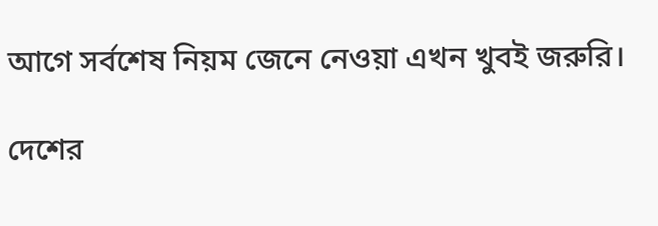আগে সর্বশেষ নিয়ম জেনে নেওয়া এখন খুবই জরুরি।

দেশের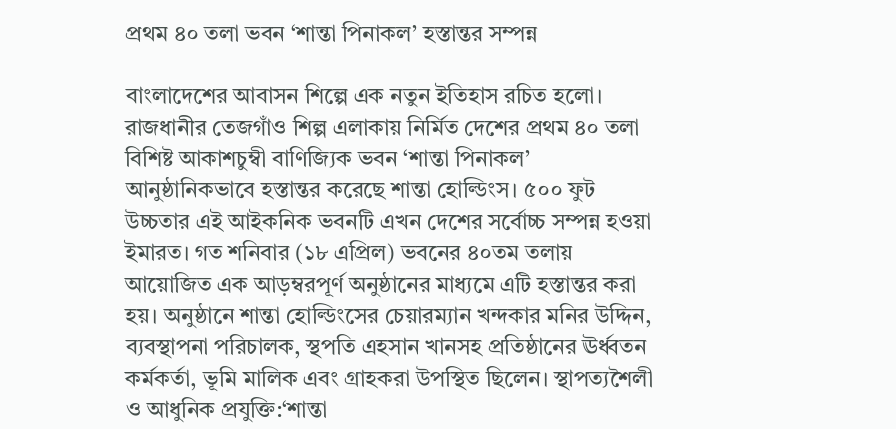প্রথম ৪০ তলা ভবন ‘শান্তা পিনাকল’ হস্তান্তর সম্পন্ন

বাংলাদেশের আবাসন শিল্পে এক নতুন ইতিহাস রচিত হলো। রাজধানীর তেজগাঁও শিল্প এলাকায় নির্মিত দেশের প্রথম ৪০ তলা বিশিষ্ট আকাশচুম্বী বাণিজ্যিক ভবন ‘শান্তা পিনাকল’ আনুষ্ঠানিকভাবে হস্তান্তর করেছে শান্তা হোল্ডিংস। ৫০০ ফুট উচ্চতার এই আইকনিক ভবনটি এখন দেশের সর্বোচ্চ সম্পন্ন হওয়া ইমারত। গত শনিবার (১৮ এপ্রিল) ভবনের ৪০তম তলায় আয়োজিত এক আড়ম্বরপূর্ণ অনুষ্ঠানের মাধ্যমে এটি হস্তান্তর করা হয়। অনুষ্ঠানে শান্তা হোল্ডিংসের চেয়ারম্যান খন্দকার মনির উদ্দিন, ব্যবস্থাপনা পরিচালক, স্থপতি এহসান খানসহ প্রতিষ্ঠানের ঊর্ধ্বতন কর্মকর্তা, ভূমি মালিক এবং গ্রাহকরা উপস্থিত ছিলেন। স্থাপত্যশৈলী ও আধুনিক প্রযুক্তি:‘শান্তা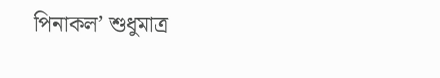পিনাকল’ শুধুমাত্র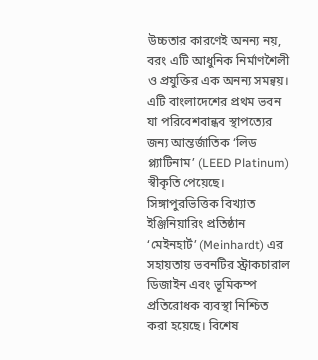উচ্চতার কারণেই অনন্য নয়, বরং এটি আধুনিক নির্মাণশৈলী ও প্রযুক্তির এক অনন্য সমন্বয়। এটি বাংলাদেশের প্রথম ভবন যা পরিবেশবান্ধব স্থাপত্যের জন্য আন্তর্জাতিক ‘লিড প্ল্যাটিনাম’ (LEED Platinum) স্বীকৃতি পেয়েছে। সিঙ্গাপুরভিত্তিক বিখ্যাত ইঞ্জিনিয়ারিং প্রতিষ্ঠান ‘মেইনহার্ট’ (Meinhardt) এর সহায়তায় ভবনটির স্ট্রাকচারাল ডিজাইন এবং ভূমিকম্প প্রতিরোধক ব্যবস্থা নিশ্চিত করা হয়েছে। বিশেষ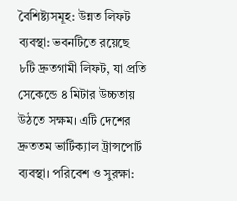বৈশিষ্ট্যসমূহ: উন্নত লিফট ব্যবস্থা: ভবনটিতে রয়েছে ৮টি দ্রুতগামী লিফট, যা প্রতি সেকেন্ডে ৪ মিটার উচ্চতায় উঠতে সক্ষম। এটি দেশের দ্রুততম ভার্টিক্যাল ট্রান্সপোর্ট ব্যবস্থা। পরিবেশ ও সুরক্ষা: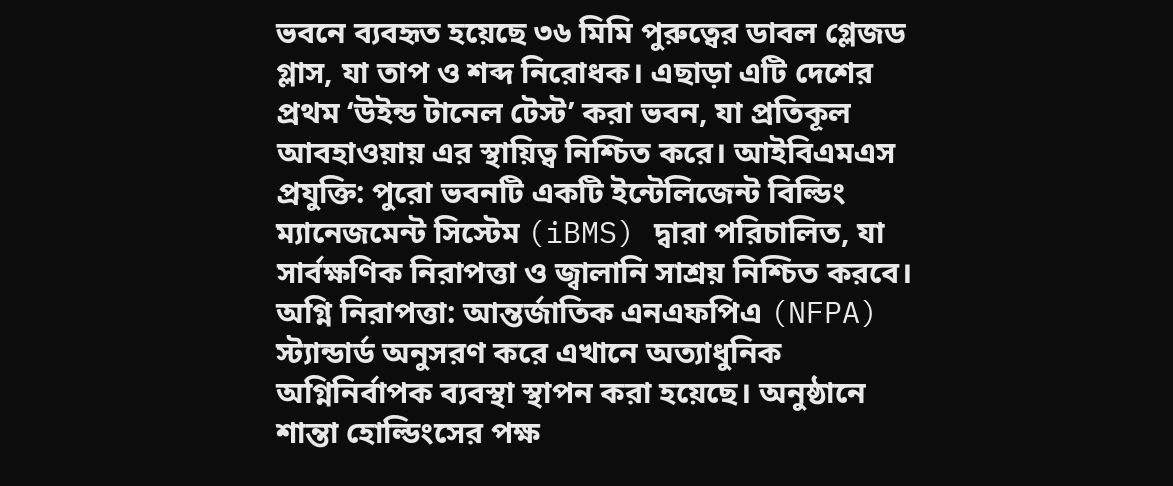ভবনে ব্যবহৃত হয়েছে ৩৬ মিমি পুরুত্বের ডাবল গ্লেজড গ্লাস, যা তাপ ও শব্দ নিরোধক। এছাড়া এটি দেশের প্রথম ‘উইন্ড টানেল টেস্ট’ করা ভবন, যা প্রতিকূল আবহাওয়ায় এর স্থায়িত্ব নিশ্চিত করে। আইবিএমএস প্রযুক্তি: পুরো ভবনটি একটি ইন্টেলিজেন্ট বিল্ডিং ম্যানেজমেন্ট সিস্টেম (iBMS) দ্বারা পরিচালিত, যা সার্বক্ষণিক নিরাপত্তা ও জ্বালানি সাশ্রয় নিশ্চিত করবে। অগ্নি নিরাপত্তা: আন্তর্জাতিক এনএফপিএ (NFPA) স্ট্যান্ডার্ড অনুসরণ করে এখানে অত্যাধুনিক অগ্নিনির্বাপক ব্যবস্থা স্থাপন করা হয়েছে। অনুষ্ঠানে শান্তা হোল্ডিংসের পক্ষ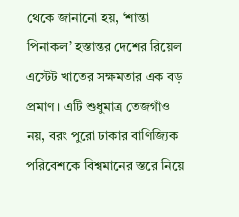থেকে জানানো হয়, ‘শান্তা পিনাকল’ হস্তান্তর দেশের রিয়েল এস্টেট খাতের সক্ষমতার এক বড় প্রমাণ। এটি শুধুমাত্র তেজগাঁও নয়, বরং পুরো ঢাকার বাণিজ্যিক পরিবেশকে বিশ্বমানের স্তরে নিয়ে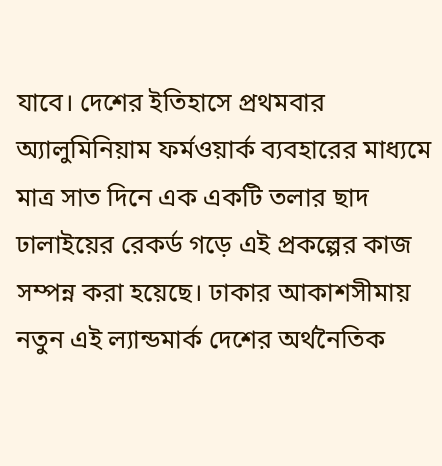যাবে। দেশের ইতিহাসে প্রথমবার অ্যালুমিনিয়াম ফর্মওয়ার্ক ব্যবহারের মাধ্যমে মাত্র সাত দিনে এক একটি তলার ছাদ ঢালাইয়ের রেকর্ড গড়ে এই প্রকল্পের কাজ সম্পন্ন করা হয়েছে। ঢাকার আকাশসীমায় নতুন এই ল্যান্ডমার্ক দেশের অর্থনৈতিক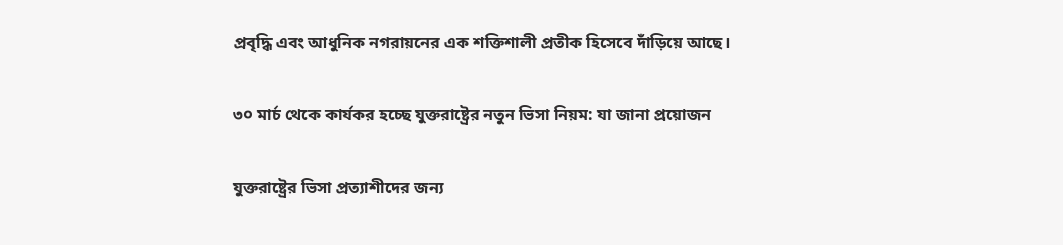প্রবৃদ্ধি এবং আধুনিক নগরায়নের এক শক্তিশালী প্রতীক হিসেবে দাঁড়িয়ে আছে।

৩০ মার্চ থেকে কার্যকর হচ্ছে যুক্তরাষ্ট্রের নতুন ভিসা নিয়ম: যা জানা প্রয়োজন

যুক্তরাষ্ট্রের ভিসা প্রত্যাশীদের জন্য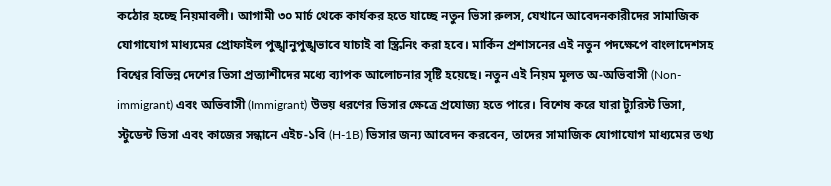কঠোর হচ্ছে নিয়মাবলী। আগামী ৩০ মার্চ থেকে কার্যকর হতে যাচ্ছে নতুন ভিসা রুলস, যেখানে আবেদনকারীদের সামাজিক যোগাযোগ মাধ্যমের প্রোফাইল পুঙ্খানুপুঙ্খভাবে যাচাই বা স্ক্রিনিং করা হবে। মার্কিন প্রশাসনের এই নতুন পদক্ষেপে বাংলাদেশসহ বিশ্বের বিভিন্ন দেশের ভিসা প্রত্যাশীদের মধ্যে ব্যাপক আলোচনার সৃষ্টি হয়েছে। নতুন এই নিয়ম মূলত অ-অভিবাসী (Non-immigrant) এবং অভিবাসী (Immigrant) উভয় ধরণের ভিসার ক্ষেত্রে প্রযোজ্য হতে পারে। বিশেষ করে যারা ট্যুরিস্ট ভিসা, স্টুডেন্ট ভিসা এবং কাজের সন্ধানে এইচ-১বি (H-1B) ভিসার জন্য আবেদন করবেন, তাদের সামাজিক যোগাযোগ মাধ্যমের তথ্য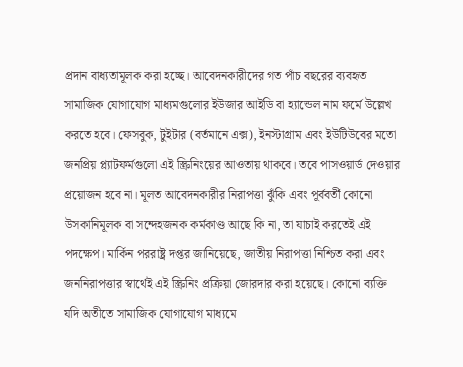প্রদান বাধ্যতামূলক করা হচ্ছে। আবেদনকারীদের গত পাঁচ বছরের ব্যবহৃত সামাজিক যোগাযোগ মাধ্যমগুলোর ইউজার আইডি বা হ্যান্ডেল নাম ফর্মে উল্লেখ করতে হবে। ফেসবুক, টুইটার (বর্তমানে এক্স), ইনস্টাগ্রাম এবং ইউটিউবের মতো জনপ্রিয় প্ল্যাটফর্মগুলো এই স্ক্রিনিংয়ের আওতায় থাকবে। তবে পাসওয়ার্ড দেওয়ার প্রয়োজন হবে না। মূলত আবেদনকারীর নিরাপত্তা ঝুঁকি এবং পূর্ববর্তী কোনো উসকানিমূলক বা সন্দেহজনক কর্মকাণ্ড আছে কি না, তা যাচাই করতেই এই পদক্ষেপ। মার্কিন পররাষ্ট্র দপ্তর জানিয়েছে, জাতীয় নিরাপত্তা নিশ্চিত করা এবং জননিরাপত্তার স্বার্থেই এই স্ক্রিনিং প্রক্রিয়া জোরদার করা হয়েছে। কোনো ব্যক্তি যদি অতীতে সামাজিক যোগাযোগ মাধ্যমে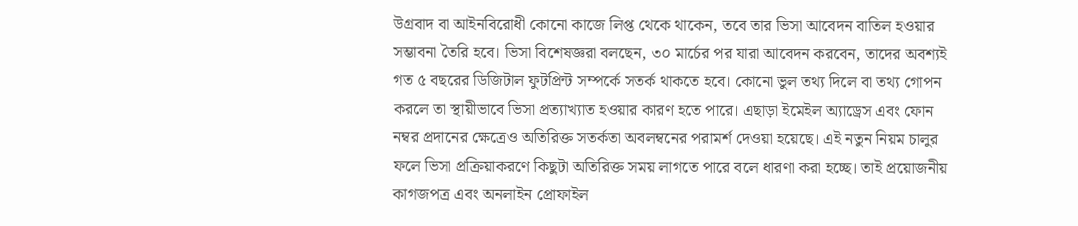উগ্রবাদ বা আইনবিরোধী কোনো কাজে লিপ্ত থেকে থাকেন, তবে তার ভিসা আবেদন বাতিল হওয়ার সম্ভাবনা তৈরি হবে। ভিসা বিশেষজ্ঞরা বলছেন, ৩০ মার্চের পর যারা আবেদন করবেন, তাদের অবশ্যই গত ৫ বছরের ডিজিটাল ফুটপ্রিন্ট সম্পর্কে সতর্ক থাকতে হবে। কোনো ভুল তথ্য দিলে বা তথ্য গোপন করলে তা স্থায়ীভাবে ভিসা প্রত্যাখ্যাত হওয়ার কারণ হতে পারে। এছাড়া ইমেইল অ্যাড্রেস এবং ফোন নম্বর প্রদানের ক্ষেত্রেও অতিরিক্ত সতর্কতা অবলম্বনের পরামর্শ দেওয়া হয়েছে। এই নতুন নিয়ম চালুর ফলে ভিসা প্রক্রিয়াকরণে কিছুটা অতিরিক্ত সময় লাগতে পারে বলে ধারণা করা হচ্ছে। তাই প্রয়োজনীয় কাগজপত্র এবং অনলাইন প্রোফাইল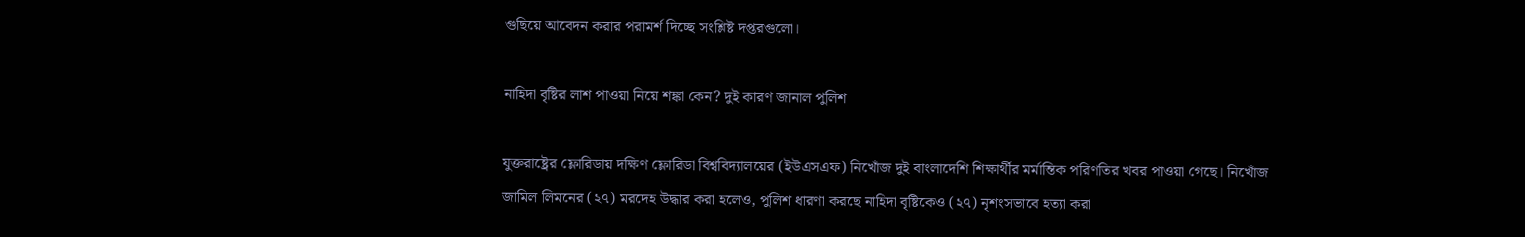গুছিয়ে আবেদন করার পরামর্শ দিচ্ছে সংশ্লিষ্ট দপ্তরগুলো।

নাহিদা বৃষ্টির লাশ পাওয়া নিয়ে শঙ্কা কেন? দুই কারণ জানাল পুলিশ

যুক্তরাষ্ট্রের ফ্লোরিডায় দক্ষিণ ফ্লোরিডা বিশ্ববিদ্যালয়ের (ইউএসএফ) নিখোঁজ দুই বাংলাদেশি শিক্ষার্থীর মর্মান্তিক পরিণতির খবর পাওয়া গেছে। নিখোঁজ জামিল লিমনের (২৭) মরদেহ উদ্ধার করা হলেও, পুলিশ ধারণা করছে নাহিদা বৃষ্টিকেও (২৭) নৃশংসভাবে হত্যা করা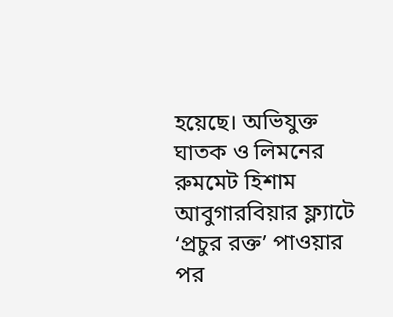হয়েছে। অভিযুক্ত ঘাতক ও লিমনের রুমমেট হিশাম আবুগারবিয়ার ফ্ল্যাটে ‘প্রচুর রক্ত’ পাওয়ার পর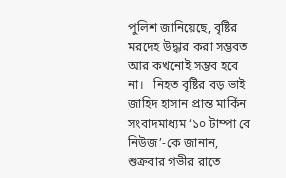পুলিশ জানিয়েছে, বৃষ্টির মরদেহ উদ্ধার করা সম্ভবত আর কখনোই সম্ভব হবে না।   নিহত বৃষ্টির বড় ভাই জাহিদ হাসান প্রান্ত মার্কিন সংবাদমাধ্যম ‘১০ টাম্পা বে নিউজ’-কে জানান, শুক্রবার গভীর রাতে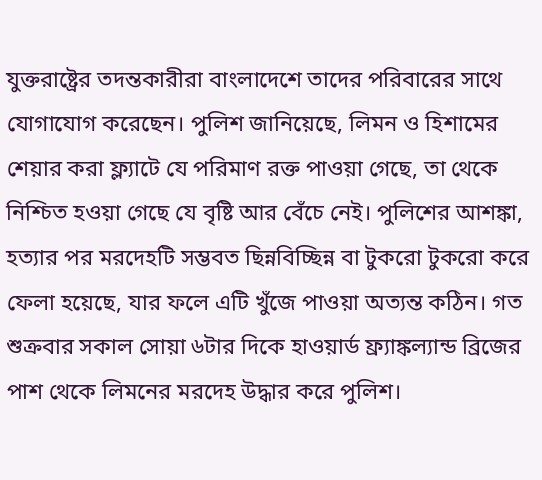যুক্তরাষ্ট্রের তদন্তকারীরা বাংলাদেশে তাদের পরিবারের সাথে যোগাযোগ করেছেন। পুলিশ জানিয়েছে, লিমন ও হিশামের শেয়ার করা ফ্ল্যাটে যে পরিমাণ রক্ত পাওয়া গেছে, তা থেকে নিশ্চিত হওয়া গেছে যে বৃষ্টি আর বেঁচে নেই। পুলিশের আশঙ্কা, হত্যার পর মরদেহটি সম্ভবত ছিন্নবিচ্ছিন্ন বা টুকরো টুকরো করে ফেলা হয়েছে, যার ফলে এটি খুঁজে পাওয়া অত্যন্ত কঠিন। গত শুক্রবার সকাল সোয়া ৬টার দিকে হাওয়ার্ড ফ্র্যাঙ্কল্যান্ড ব্রিজের পাশ থেকে লিমনের মরদেহ উদ্ধার করে পুলিশ।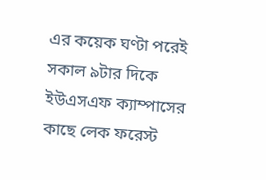এর কয়েক ঘণ্টা পরেই সকাল ৯টার দিকে ইউএসএফ ক্যাম্পাসের কাছে লেক ফরেস্ট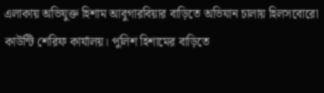এলাকায় অভিযুক্ত হিশাম আবুগারবিয়ার বাড়িতে অভিযান চালায় হিলসবোরো কাউন্টি শেরিফ কার্যালয়। পুলিশ হিশামের বাড়িতে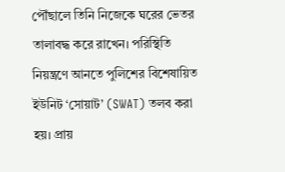পৌঁছালে তিনি নিজেকে ঘরের ভেতর তালাবদ্ধ করে রাখেন। পরিস্থিতি নিয়ন্ত্রণে আনতে পুলিশের বিশেষায়িত ইউনিট ‘সোয়াট’ (SWAT) তলব করা হয়। প্রায়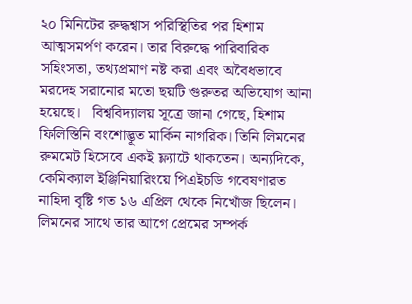২০ মিনিটের রুদ্ধশ্বাস পরিস্থিতির পর হিশাম আত্মসমর্পণ করেন। তার বিরুদ্ধে পারিবারিক সহিংসতা, তথ্যপ্রমাণ নষ্ট করা এবং অবৈধভাবে মরদেহ সরানোর মতো ছয়টি গুরুতর অভিযোগ আনা হয়েছে।   বিশ্ববিদ্যালয় সূত্রে জানা গেছে, হিশাম ফিলিস্তিনি বংশোদ্ভূত মার্কিন নাগরিক। তিনি লিমনের রুমমেট হিসেবে একই ফ্ল্যাটে থাকতেন। অন্যদিকে, কেমিক্যাল ইঞ্জিনিয়ারিংয়ে পিএইচডি গবেষণারত নাহিদা বৃষ্টি গত ১৬ এপ্রিল থেকে নিখোঁজ ছিলেন। লিমনের সাথে তার আগে প্রেমের সম্পর্ক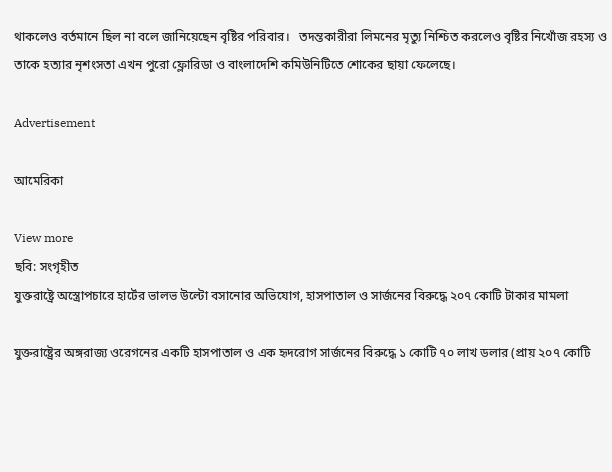থাকলেও বর্তমানে ছিল না বলে জানিয়েছেন বৃষ্টির পরিবার।   তদন্তকারীরা লিমনের মৃত্যু নিশ্চিত করলেও বৃষ্টির নিখোঁজ রহস্য ও তাকে হত্যার নৃশংসতা এখন পুরো ফ্লোরিডা ও বাংলাদেশি কমিউনিটিতে শোকের ছায়া ফেলেছে।

Advertisement

আমেরিকা

View more
ছবি: সংগৃহীত
যুক্তরাষ্ট্রে অস্ত্রোপচারে হার্টের ভালভ উল্টো বসানোর অভিযোগ, হাসপাতাল ও সার্জনের বিরুদ্ধে ২০৭ কোটি টাকার মামলা

যুক্তরাষ্ট্রের অঙ্গরাজ্য ওরেগনের একটি হাসপাতাল ও এক হৃদরোগ সার্জনের বিরুদ্ধে ১ কোটি ৭০ লাখ ডলার (প্রায় ২০৭ কোটি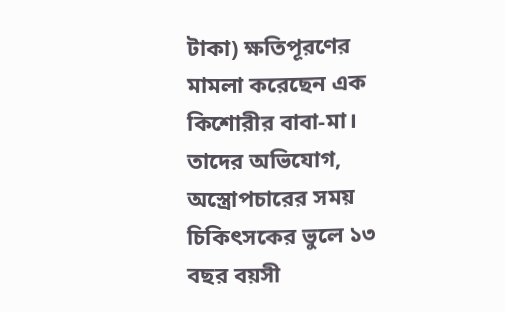টাকা) ক্ষতিপূরণের মামলা করেছেন এক কিশোরীর বাবা-মা।    তাদের অভিযোগ, অস্ত্রোপচারের সময় চিকিৎসকের ভুলে ১৩ বছর বয়সী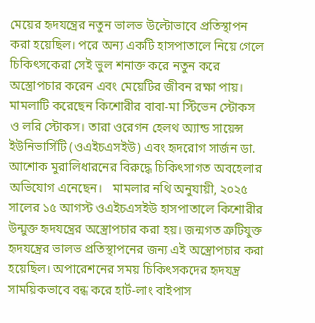মেয়ের হৃদযন্ত্রের নতুন ভালভ উল্টোভাবে প্রতিস্থাপন করা হয়েছিল। পরে অন্য একটি হাসপাতালে নিয়ে গেলে চিকিৎসকেরা সেই ভুল শনাক্ত করে নতুন করে অস্ত্রোপচার করেন এবং মেয়েটির জীবন রক্ষা পায়।   মামলাটি করেছেন কিশোরীর বাবা-মা স্টিভেন স্টোকস ও লরি স্টোকস। তারা ওরেগন হেলথ অ্যান্ড সায়েন্স ইউনিভার্সিটি (ওএইচএসইউ) এবং হৃদরোগ সার্জন ডা. আশোক মুরালিধারনের বিরুদ্ধে চিকিৎসাগত অবহেলার অভিযোগ এনেছেন।   মামলার নথি অনুযায়ী, ২০২৫ সালের ১৫ আগস্ট ওএইচএসইউ হাসপাতালে কিশোরীর উন্মুক্ত হৃদযন্ত্রের অস্ত্রোপচার করা হয়। জন্মগত ত্রুটিযুক্ত হৃদযন্ত্রের ভালভ প্রতিস্থাপনের জন্য এই অস্ত্রোপচার করা হয়েছিল। অপারেশনের সময় চিকিৎসকদের হৃদযন্ত্র সাময়িকভাবে বন্ধ করে হার্ট-লাং বাইপাস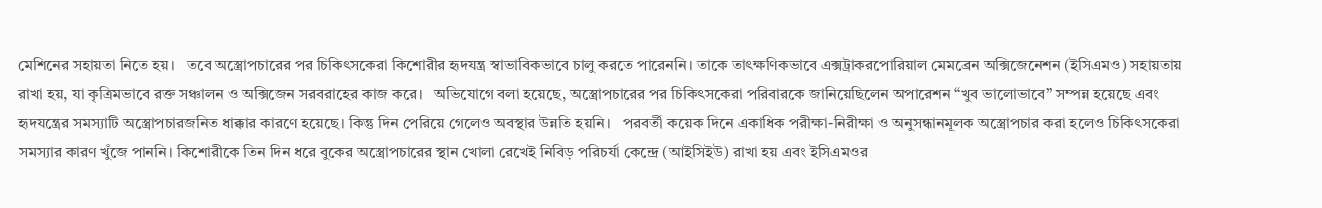মেশিনের সহায়তা নিতে হয়।   তবে অস্ত্রোপচারের পর চিকিৎসকেরা কিশোরীর হৃদযন্ত্র স্বাভাবিকভাবে চালু করতে পারেননি। তাকে তাৎক্ষণিকভাবে এক্সট্রাকরপোরিয়াল মেমব্রেন অক্সিজেনেশন (ইসিএমও) সহায়তায় রাখা হয়, যা কৃত্রিমভাবে রক্ত সঞ্চালন ও অক্সিজেন সরবরাহের কাজ করে।   অভিযোগে বলা হয়েছে, অস্ত্রোপচারের পর চিকিৎসকেরা পরিবারকে জানিয়েছিলেন অপারেশন “খুব ভালোভাবে” সম্পন্ন হয়েছে এবং হৃদযন্ত্রের সমস্যাটি অস্ত্রোপচারজনিত ধাক্কার কারণে হয়েছে। কিন্তু দিন পেরিয়ে গেলেও অবস্থার উন্নতি হয়নি।   পরবর্তী কয়েক দিনে একাধিক পরীক্ষা-নিরীক্ষা ও অনুসন্ধানমূলক অস্ত্রোপচার করা হলেও চিকিৎসকেরা সমস্যার কারণ খুঁজে পাননি। কিশোরীকে তিন দিন ধরে বুকের অস্ত্রোপচারের স্থান খোলা রেখেই নিবিড় পরিচর্যা কেন্দ্রে (আইসিইউ) রাখা হয় এবং ইসিএমওর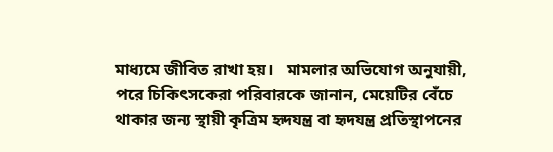মাধ্যমে জীবিত রাখা হয়।   মামলার অভিযোগ অনুযায়ী, পরে চিকিৎসকেরা পরিবারকে জানান, মেয়েটির বেঁচে থাকার জন্য স্থায়ী কৃত্রিম হৃদযন্ত্র বা হৃদযন্ত্র প্রতিস্থাপনের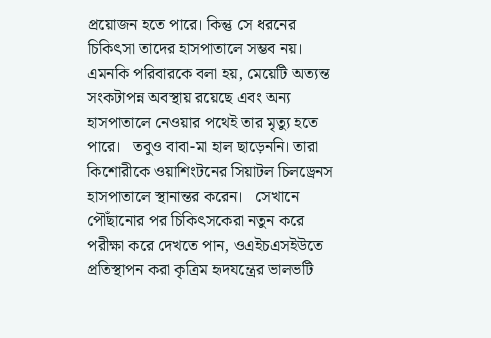প্রয়োজন হতে পারে। কিন্তু সে ধরনের চিকিৎসা তাদের হাসপাতালে সম্ভব নয়। এমনকি পরিবারকে বলা হয়, মেয়েটি অত্যন্ত সংকটাপন্ন অবস্থায় রয়েছে এবং অন্য হাসপাতালে নেওয়ার পথেই তার মৃত্যু হতে পারে।   তবুও বাবা-মা হাল ছাড়েননি। তারা কিশোরীকে ওয়াশিংটনের সিয়াটল চিলড্রেনস হাসপাতালে স্থানান্তর করেন।   সেখানে পৌঁছানোর পর চিকিৎসকেরা নতুন করে পরীক্ষা করে দেখতে পান, ওএইচএসইউতে প্রতিস্থাপন করা কৃত্রিম হৃদযন্ত্রের ভালভটি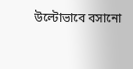উল্টোভাবে বসানো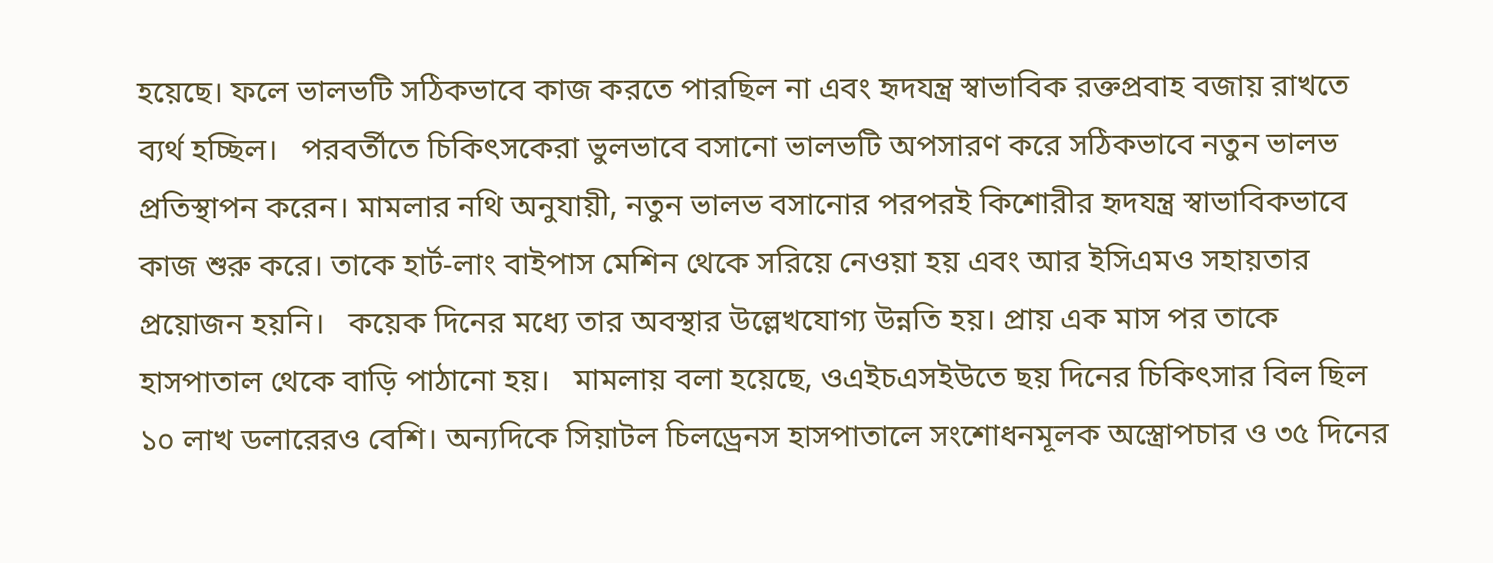হয়েছে। ফলে ভালভটি সঠিকভাবে কাজ করতে পারছিল না এবং হৃদযন্ত্র স্বাভাবিক রক্তপ্রবাহ বজায় রাখতে ব্যর্থ হচ্ছিল।   পরবর্তীতে চিকিৎসকেরা ভুলভাবে বসানো ভালভটি অপসারণ করে সঠিকভাবে নতুন ভালভ প্রতিস্থাপন করেন। মামলার নথি অনুযায়ী, নতুন ভালভ বসানোর পরপরই কিশোরীর হৃদযন্ত্র স্বাভাবিকভাবে কাজ শুরু করে। তাকে হার্ট-লাং বাইপাস মেশিন থেকে সরিয়ে নেওয়া হয় এবং আর ইসিএমও সহায়তার প্রয়োজন হয়নি।   কয়েক দিনের মধ্যে তার অবস্থার উল্লেখযোগ্য উন্নতি হয়। প্রায় এক মাস পর তাকে হাসপাতাল থেকে বাড়ি পাঠানো হয়।   মামলায় বলা হয়েছে, ওএইচএসইউতে ছয় দিনের চিকিৎসার বিল ছিল ১০ লাখ ডলারেরও বেশি। অন্যদিকে সিয়াটল চিলড্রেনস হাসপাতালে সংশোধনমূলক অস্ত্রোপচার ও ৩৫ দিনের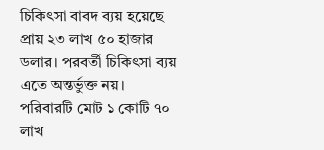চিকিৎসা বাবদ ব্যয় হয়েছে প্রায় ২৩ লাখ ৫০ হাজার ডলার। পরবর্তী চিকিৎসা ব্যয় এতে অন্তর্ভুক্ত নয়।   পরিবারটি মোট ১ কোটি ৭০ লাখ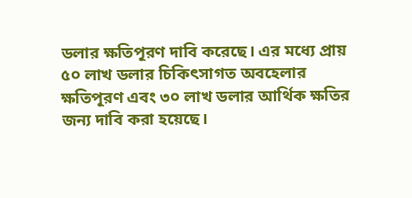ডলার ক্ষতিপূরণ দাবি করেছে। এর মধ্যে প্রায় ৫০ লাখ ডলার চিকিৎসাগত অবহেলার ক্ষতিপূরণ এবং ৩০ লাখ ডলার আর্থিক ক্ষতির জন্য দাবি করা হয়েছে।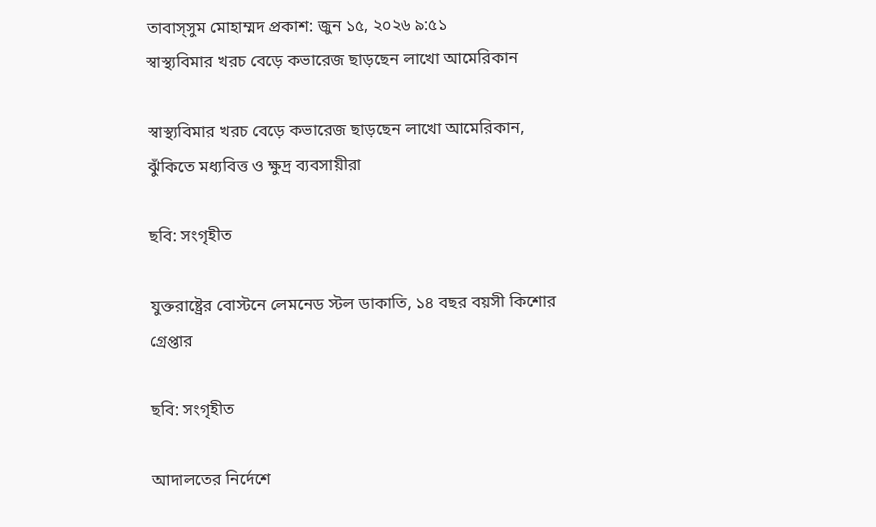তাবাস্সুম মোহাম্মদ প্রকাশ: জুন ১৫, ২০২৬ ৯:৫১
স্বাস্থ্যবিমার খরচ বেড়ে কভারেজ ছাড়ছেন লাখো আমেরিকান

স্বাস্থ্যবিমার খরচ বেড়ে কভারেজ ছাড়ছেন লাখো আমেরিকান, ঝুঁকিতে মধ্যবিত্ত ও ক্ষুদ্র ব্যবসায়ীরা

ছবি: সংগৃহীত

যুক্তরাষ্ট্রের বোস্টনে লেমনেড স্টল ডাকাতি, ১৪ বছর বয়সী কিশোর গ্রেপ্তার

ছবি: সংগৃহীত

আদালতের নির্দেশে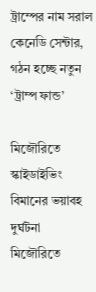ট্রাম্পের নাম সরাল কেনেডি সেন্টার, গঠন হচ্ছে নতুন ‘ট্রাম্প ফান্ড’

মিজৌরিতে স্কাইডাইভিং বিমানের ভয়াবহ দুর্ঘটনা
মিজৌরিতে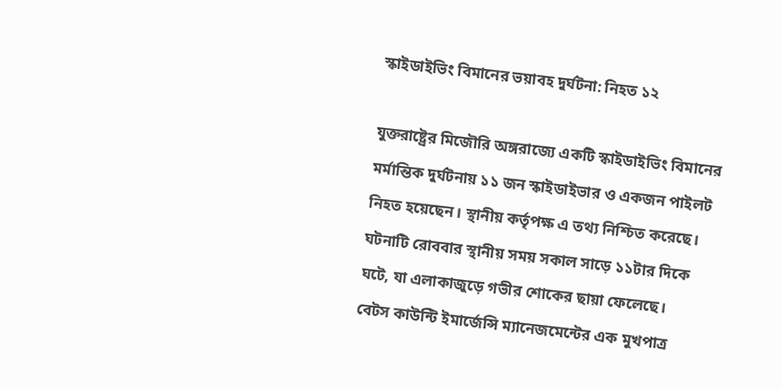স্কাইডাইভিং বিমানের ভয়াবহ দুর্ঘটনা: নিহত ১২

যুক্তরাষ্ট্রের মিজৌরি অঙ্গরাজ্যে একটি স্কাইডাইভিং বিমানের মর্মান্তিক দুর্ঘটনায় ১১ জন স্কাইডাইভার ও একজন পাইলট নিহত হয়েছেন। স্থানীয় কর্তৃপক্ষ এ তথ্য নিশ্চিত করেছে। ঘটনাটি রোববার স্থানীয় সময় সকাল সাড়ে ১১টার দিকে ঘটে, যা এলাকাজুড়ে গভীর শোকের ছায়া ফেলেছে।   বেটস কাউন্টি ইমার্জেন্সি ম্যানেজমেন্টের এক মুখপাত্র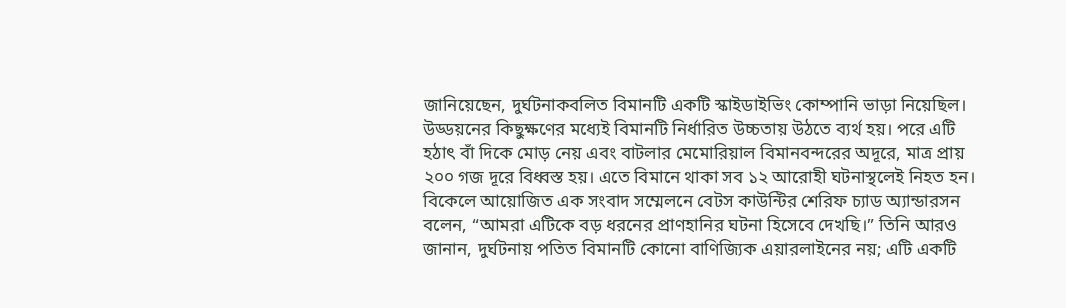জানিয়েছেন, দুর্ঘটনাকবলিত বিমানটি একটি স্কাইডাইভিং কোম্পানি ভাড়া নিয়েছিল। উড্ডয়নের কিছুক্ষণের মধ্যেই বিমানটি নির্ধারিত উচ্চতায় উঠতে ব্যর্থ হয়। পরে এটি হঠাৎ বাঁ দিকে মোড় নেয় এবং বাটলার মেমোরিয়াল বিমানবন্দরের অদূরে, মাত্র প্রায় ২০০ গজ দূরে বিধ্বস্ত হয়। এতে বিমানে থাকা সব ১২ আরোহী ঘটনাস্থলেই নিহত হন।   বিকেলে আয়োজিত এক সংবাদ সম্মেলনে বেটস কাউন্টির শেরিফ চ্যাড অ্যান্ডারসন বলেন, “আমরা এটিকে বড় ধরনের প্রাণহানির ঘটনা হিসেবে দেখছি।” তিনি আরও জানান, দুর্ঘটনায় পতিত বিমানটি কোনো বাণিজ্যিক এয়ারলাইনের নয়; এটি একটি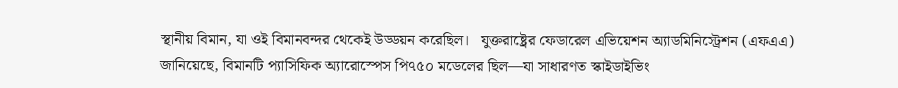স্থানীয় বিমান, যা ওই বিমানবন্দর থেকেই উড্ডয়ন করেছিল।   যুক্তরাষ্ট্রের ফেডারেল এভিয়েশন অ্যাডমিনিস্ট্রেশন (এফএএ) জানিয়েছে, বিমানটি প্যাসিফিক অ্যারোস্পেস পি৭৫০ মডেলের ছিল—যা সাধারণত স্কাইডাইভিং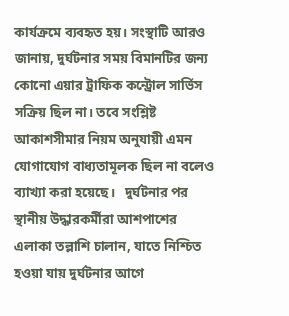কার্যক্রমে ব্যবহৃত হয়। সংস্থাটি আরও জানায়, দুর্ঘটনার সময় বিমানটির জন্য কোনো এয়ার ট্রাফিক কন্ট্রোল সার্ভিস সক্রিয় ছিল না। তবে সংশ্লিষ্ট আকাশসীমার নিয়ম অনুযায়ী এমন যোগাযোগ বাধ্যতামূলক ছিল না বলেও ব্যাখ্যা করা হয়েছে।   দুর্ঘটনার পর স্থানীয় উদ্ধারকর্মীরা আশপাশের এলাকা তল্লাশি চালান, যাতে নিশ্চিত হওয়া যায় দুর্ঘটনার আগে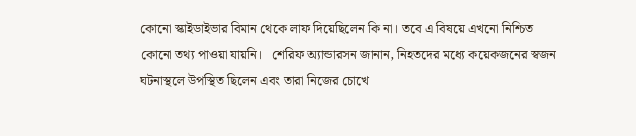কোনো স্কাইডাইভার বিমান থেকে লাফ দিয়েছিলেন কি না। তবে এ বিষয়ে এখনো নিশ্চিত কোনো তথ্য পাওয়া যায়নি।   শেরিফ অ্যান্ডারসন জানান, নিহতদের মধ্যে কয়েকজনের স্বজন ঘটনাস্থলে উপস্থিত ছিলেন এবং তারা নিজের চোখে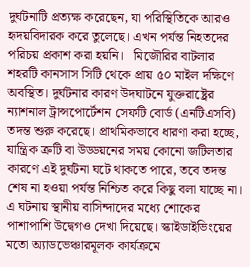দুর্ঘটনাটি প্রত্যক্ষ করেছেন, যা পরিস্থিতিকে আরও হৃদয়বিদারক করে তুলেছে। এখন পর্যন্ত নিহতদের পরিচয় প্রকাশ করা হয়নি।   মিজৌরির বাটলার শহরটি কানসাস সিটি থেকে প্রায় ৫০ মাইল দক্ষিণে অবস্থিত। দুর্ঘটনার কারণ উদঘাটনে যুক্তরাষ্ট্রের ন্যাশনাল ট্রান্সপোর্টেশন সেফটি বোর্ড (এনটিএসবি) তদন্ত শুরু করেছে। প্রাথমিকভাবে ধারণা করা হচ্ছে, যান্ত্রিক ত্রুটি বা উড্ডয়নের সময় কোনো জটিলতার কারণে এই দুর্ঘটনা ঘটে থাকতে পারে, তবে তদন্ত শেষ না হওয়া পর্যন্ত নিশ্চিত করে কিছু বলা যাচ্ছে না।   এ ঘটনায় স্থানীয় বাসিন্দাদের মধ্যে শোকের পাশাপাশি উদ্বেগও দেখা দিয়েছে। স্কাইডাইভিংয়ের মতো অ্যাডভেঞ্চারমূলক কার্যক্রমে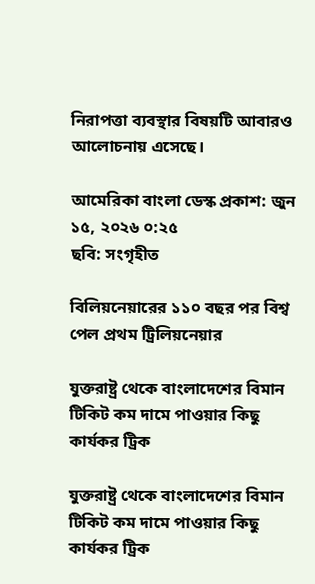নিরাপত্তা ব্যবস্থার বিষয়টি আবারও আলোচনায় এসেছে।

আমেরিকা বাংলা ডেস্ক প্রকাশ: জুন ১৫, ২০২৬ ০:২৫
ছবি: সংগৃহীত

বিলিয়নেয়ারের ১১০ বছর পর বিশ্ব পেল প্রথম ট্রিলিয়নেয়ার

যুক্তরাষ্ট্র থেকে বাংলাদেশের বিমান টিকিট কম দামে পাওয়ার কিছু কার্যকর ট্রিক

যুক্তরাষ্ট্র থেকে বাংলাদেশের বিমান টিকিট কম দামে পাওয়ার কিছু কার্যকর ট্রিক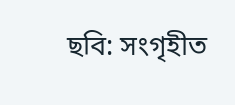ছবি: সংগৃহীত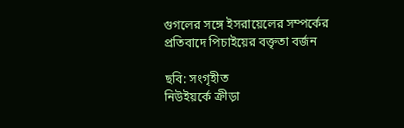গুগলের সঙ্গে ইসরায়েলের সম্পর্কের প্রতিবাদে পিচাইয়ের বক্তৃতা বর্জন

ছবি: সংগৃহীত
নিউইয়র্কে ক্রীড়া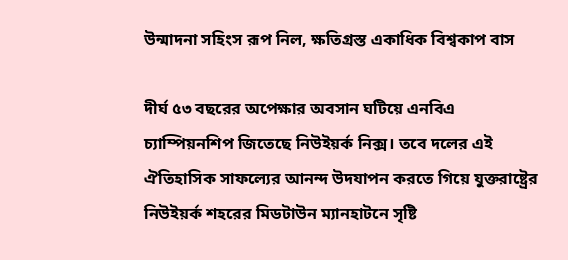উন্মাদনা সহিংস রূপ নিল, ক্ষতিগ্রস্ত একাধিক বিশ্বকাপ বাস

দীর্ঘ ৫৩ বছরের অপেক্ষার অবসান ঘটিয়ে এনবিএ চ্যাম্পিয়নশিপ জিতেছে নিউইয়র্ক নিক্স। তবে দলের এই ঐতিহাসিক সাফল্যের আনন্দ উদযাপন করতে গিয়ে যুক্তরাষ্ট্রের নিউইয়র্ক শহরের মিডটাউন ম্যানহাটনে সৃষ্টি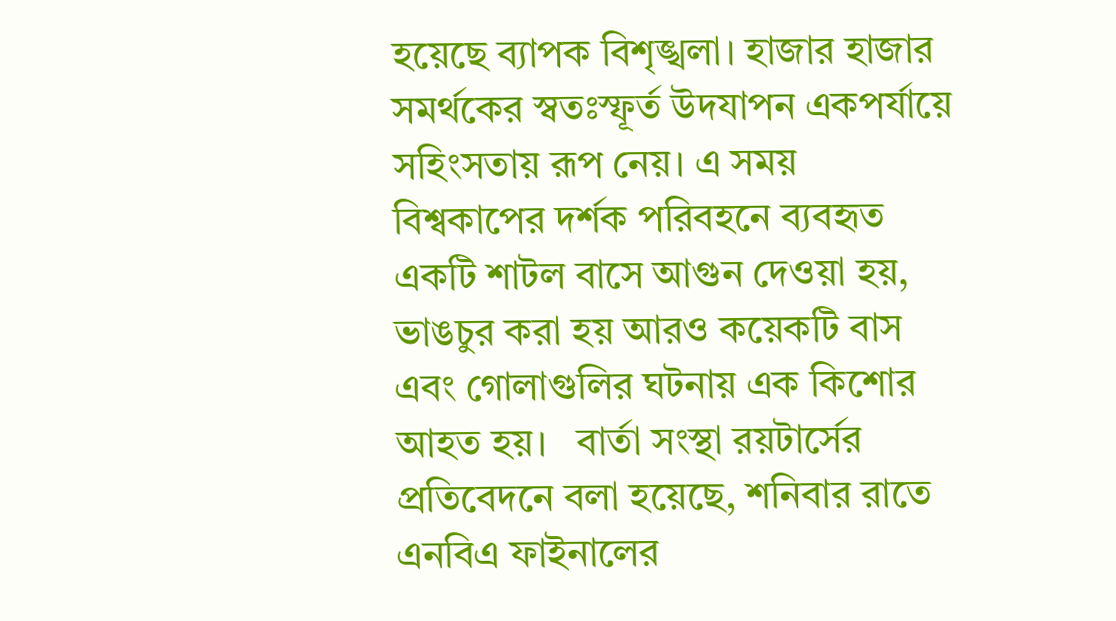হয়েছে ব্যাপক বিশৃঙ্খলা। হাজার হাজার সমর্থকের স্বতঃস্ফূর্ত উদযাপন একপর্যায়ে সহিংসতায় রূপ নেয়। এ সময় বিশ্বকাপের দর্শক পরিবহনে ব্যবহৃত একটি শাটল বাসে আগুন দেওয়া হয়, ভাঙচুর করা হয় আরও কয়েকটি বাস এবং গোলাগুলির ঘটনায় এক কিশোর আহত হয়।   বার্তা সংস্থা রয়টার্সের প্রতিবেদনে বলা হয়েছে, শনিবার রাতে এনবিএ ফাইনালের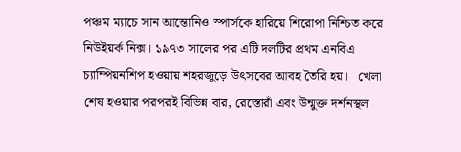পঞ্চম ম্যাচে সান আন্তোনিও স্পার্সকে হারিয়ে শিরোপা নিশ্চিত করে নিউইয়র্ক নিক্স। ১৯৭৩ সালের পর এটি দলটির প্রথম এনবিএ চ্যাম্পিয়নশিপ হওয়ায় শহরজুড়ে উৎসবের আবহ তৈরি হয়।   খেলা শেষ হওয়ার পরপরই বিভিন্ন বার, রেস্তোরাঁ এবং উন্মুক্ত দর্শনস্থল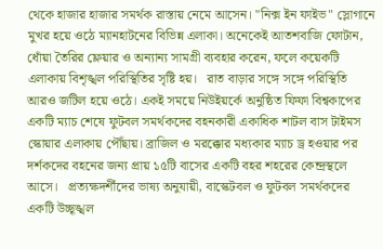থেকে হাজার হাজার সমর্থক রাস্তায় নেমে আসেন। "নিক্স ইন ফাইভ" স্লোগানে মুখর হয়ে ওঠে ম্যানহাটনের বিভিন্ন এলাকা। অনেকেই আতশবাজি ফোটান, ধোঁয়া তৈরির ফ্লেয়ার ও অন্যান্য সামগ্রী ব্যবহার করেন, ফলে কয়েকটি এলাকায় বিশৃঙ্খল পরিস্থিতির সৃষ্টি হয়।   রাত বাড়ার সঙ্গে সঙ্গে পরিস্থিতি আরও জটিল হয়ে ওঠে। একই সময়ে নিউইয়র্কে অনুষ্ঠিত ফিফা বিশ্বকাপের একটি ম্যাচ শেষে ফুটবল সমর্থকদের বহনকারী একাধিক শাটল বাস টাইমস স্কোয়ার এলাকায় পৌঁছায়। ব্রাজিল ও মরক্কোর মধ্যকার ম্যাচ ড্র হওয়ার পর দর্শকদের বহনের জন্য প্রায় ১৫টি বাসের একটি বহর শহরের কেন্দ্রস্থলে আসে।   প্রত্যক্ষদর্শীদের ভাষ্য অনুযায়ী, বাস্কেটবল ও ফুটবল সমর্থকদের একটি উচ্ছৃঙ্খল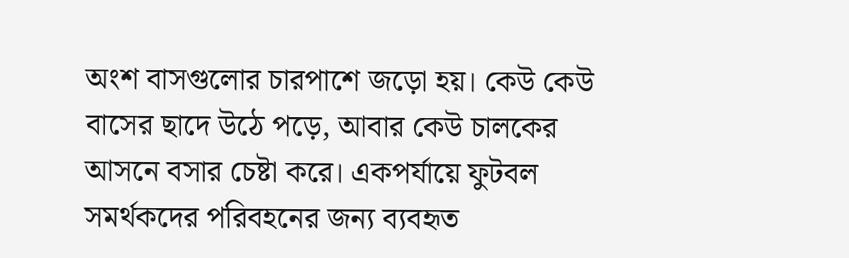অংশ বাসগুলোর চারপাশে জড়ো হয়। কেউ কেউ বাসের ছাদে উঠে পড়ে, আবার কেউ চালকের আসনে বসার চেষ্টা করে। একপর্যায়ে ফুটবল সমর্থকদের পরিবহনের জন্য ব্যবহৃত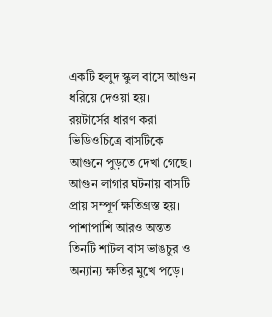একটি হলুদ স্কুল বাসে আগুন ধরিয়ে দেওয়া হয়।   রয়টার্সের ধারণ করা ভিডিওচিত্রে বাসটিকে আগুনে পুড়তে দেখা গেছে। আগুন লাগার ঘটনায় বাসটি প্রায় সম্পূর্ণ ক্ষতিগ্রস্ত হয়। পাশাপাশি আরও অন্তত তিনটি শাটল বাস ভাঙচুর ও অন্যান্য ক্ষতির মুখে পড়ে।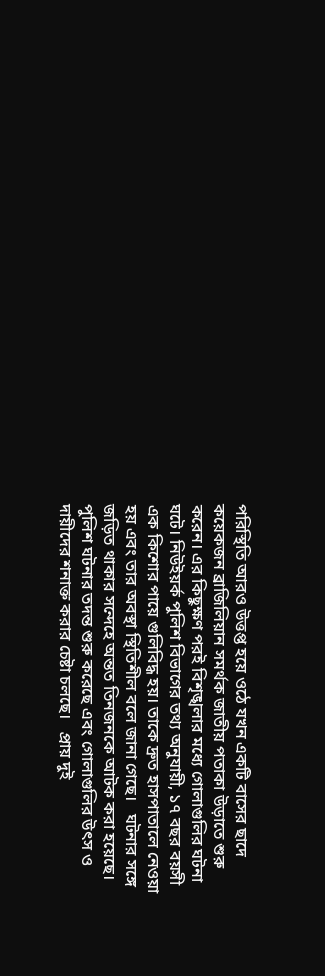পরিস্থিতি আরও উত্তপ্ত হয়ে ওঠে যখন একটি বাসের ছাদে কয়েকজন ব্রাজিলিয়ান সমর্থক জাতীয় পতাকা উড়াতে শুরু করেন। এর কিছুক্ষণ পরই বিশৃঙ্খলার মধ্যে গোলাগুলির ঘটনা ঘটে। নিউইয়র্ক পুলিশ বিভাগের তথ্য অনুযায়ী, ১৭ বছর বয়সী এক কিশোর পায়ে গুলিবিদ্ধ হয়। তাকে দ্রুত হাসপাতালে নেওয়া হয় এবং তার অবস্থা স্থিতিশীল বলে জানা গেছে।   ঘটনার সঙ্গে জড়িত থাকার সন্দেহে অন্তত তিনজনকে আটক করা হয়েছে। পুলিশ ঘটনার তদন্ত শুরু করেছে এবং গোলাগুলির উৎস ও দায়ীদের শনাক্ত করার চেষ্টা চলছে।   প্রায় দুই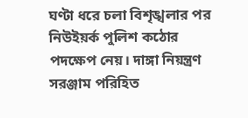ঘণ্টা ধরে চলা বিশৃঙ্খলার পর নিউইয়র্ক পুলিশ কঠোর পদক্ষেপ নেয়। দাঙ্গা নিয়ন্ত্রণ সরঞ্জাম পরিহিত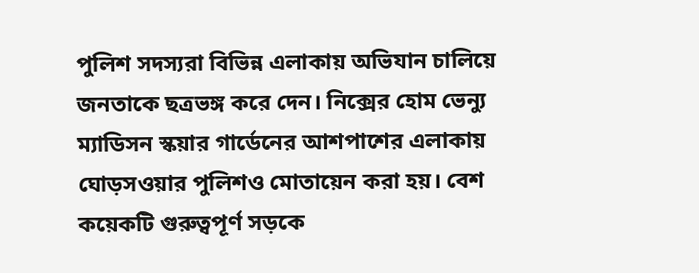পুলিশ সদস্যরা বিভিন্ন এলাকায় অভিযান চালিয়ে জনতাকে ছত্রভঙ্গ করে দেন। নিক্সের হোম ভেন্যু ম্যাডিসন স্কয়ার গার্ডেনের আশপাশের এলাকায় ঘোড়সওয়ার পুলিশও মোতায়েন করা হয়। বেশ কয়েকটি গুরুত্বপূর্ণ সড়কে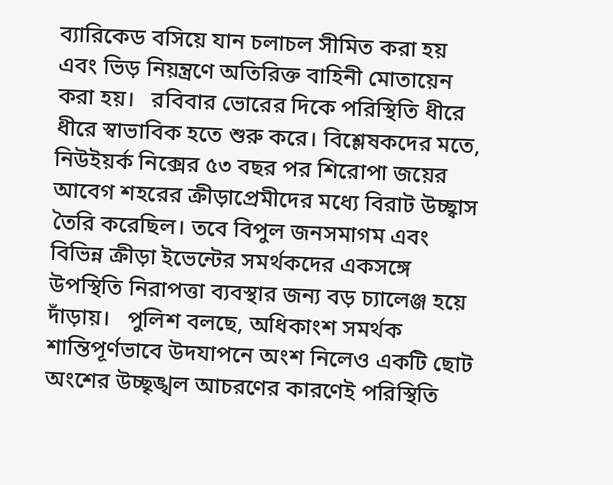ব্যারিকেড বসিয়ে যান চলাচল সীমিত করা হয় এবং ভিড় নিয়ন্ত্রণে অতিরিক্ত বাহিনী মোতায়েন করা হয়।   রবিবার ভোরের দিকে পরিস্থিতি ধীরে ধীরে স্বাভাবিক হতে শুরু করে। বিশ্লেষকদের মতে, নিউইয়র্ক নিক্সের ৫৩ বছর পর শিরোপা জয়ের আবেগ শহরের ক্রীড়াপ্রেমীদের মধ্যে বিরাট উচ্ছ্বাস তৈরি করেছিল। তবে বিপুল জনসমাগম এবং বিভিন্ন ক্রীড়া ইভেন্টের সমর্থকদের একসঙ্গে উপস্থিতি নিরাপত্তা ব্যবস্থার জন্য বড় চ্যালেঞ্জ হয়ে দাঁড়ায়।   পুলিশ বলছে, অধিকাংশ সমর্থক শান্তিপূর্ণভাবে উদযাপনে অংশ নিলেও একটি ছোট অংশের উচ্ছৃঙ্খল আচরণের কারণেই পরিস্থিতি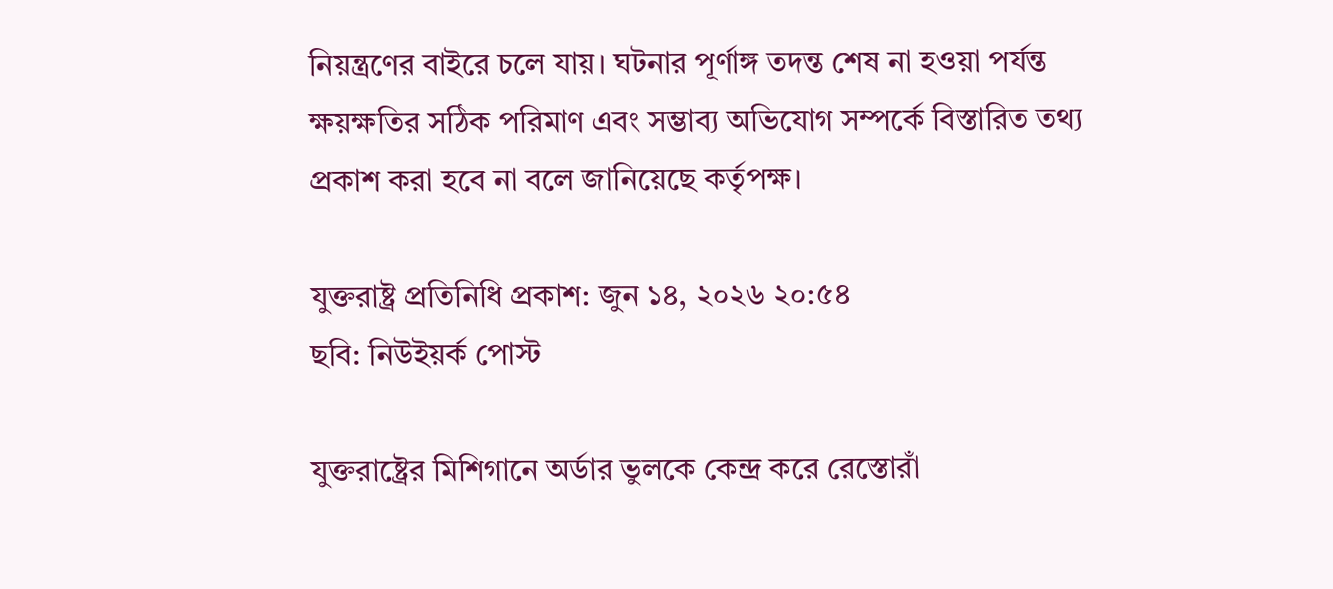নিয়ন্ত্রণের বাইরে চলে যায়। ঘটনার পূর্ণাঙ্গ তদন্ত শেষ না হওয়া পর্যন্ত ক্ষয়ক্ষতির সঠিক পরিমাণ এবং সম্ভাব্য অভিযোগ সম্পর্কে বিস্তারিত তথ্য প্রকাশ করা হবে না বলে জানিয়েছে কর্তৃপক্ষ।

যুক্তরাষ্ট্র প্রতিনিধি প্রকাশ: জুন ১৪, ২০২৬ ২০:৫৪
ছবি: নিউইয়র্ক পোস্ট

যুক্তরাষ্ট্রের মিশিগানে অর্ডার ভুলকে কেন্দ্র করে রেস্তোরাঁ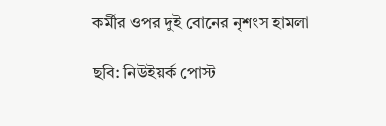কর্মীর ওপর দুই বোনের নৃশংস হামলা

ছবি: নিউইয়র্ক পোস্ট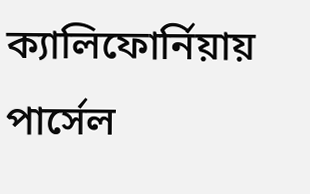ক্যালিফোর্নিয়ায় পার্সেল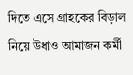দিতে এসে গ্রাহকের বিড়াল নিয়ে উধাও আমাজন কর্মী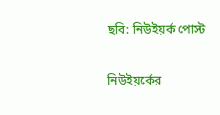ছবি: নিউইয়র্ক পোস্ট

নিউইয়র্কের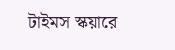টাইমস স্কয়ারে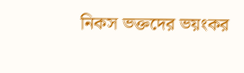নিকস ভক্তদের ভয়ংকর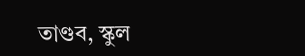তাণ্ডব, স্কুল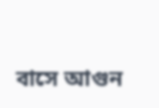বাসে আগুন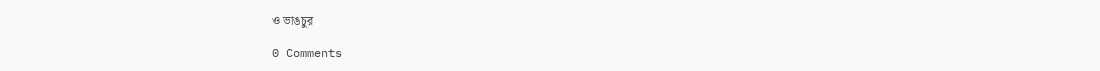ও ভাঙচুর

0 Comments